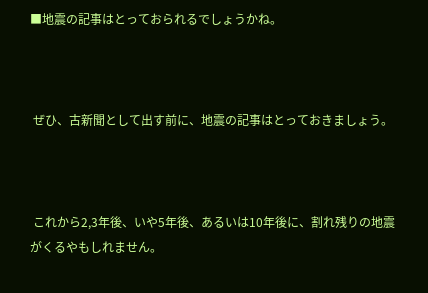■地震の記事はとっておられるでしょうかね。



 ぜひ、古新聞として出す前に、地震の記事はとっておきましょう。



 これから2,3年後、いや5年後、あるいは10年後に、割れ残りの地震がくるやもしれません。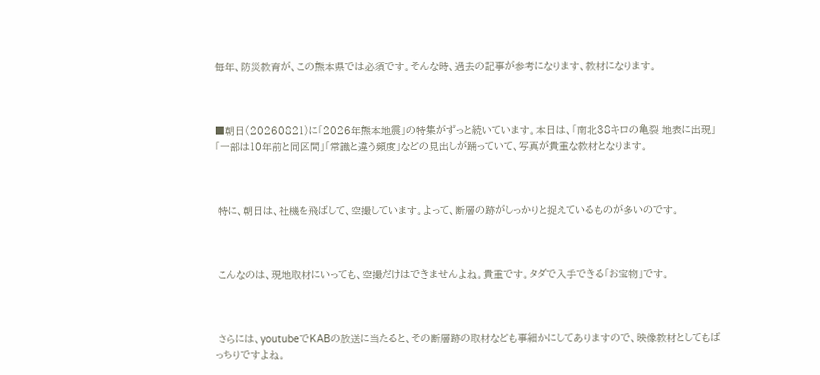毎年、防災教育が、この熊本県では必須です。そんな時、過去の記事が参考になります、教材になります。



■朝日(20260821)に「2026年熊本地震」の特集がずっと続いています。本日は、「南北38キロの亀裂 地表に出現」「一部は10年前と同区間」「常識と違う頻度」などの見出しが踊っていて、写真が貴重な教材となります。



 特に、朝日は、社機を飛ばして、空撮しています。よって、断層の跡がしっかりと捉えているものが多いのです。



 こんなのは、現地取材にいっても、空撮だけはできませんよね。貴重です。タダで入手できる「お宝物」です。



 さらには、youtubeでKABの放送に当たると、その断層跡の取材なども事細かにしてありますので、映像教材としてもばっちりですよね。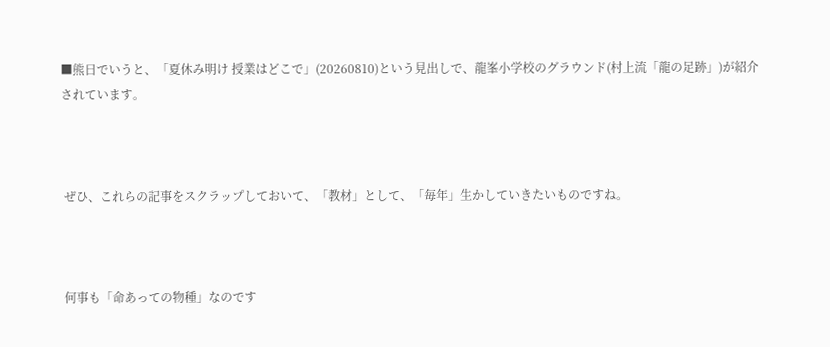■熊日でいうと、「夏休み明け 授業はどこで」(20260810)という見出しで、龍峯小学校のグラウンド(村上流「龍の足跡」)が紹介されています。



 ぜひ、これらの記事をスクラップしておいて、「教材」として、「毎年」生かしていきたいものですね。



 何事も「命あっての物種」なのです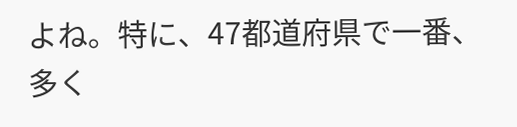よね。特に、47都道府県で一番、多く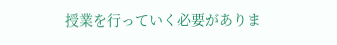授業を行っていく必要がありま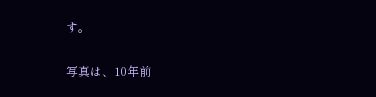す。

写真は、10年前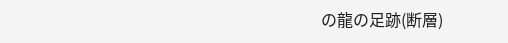の龍の足跡(断層)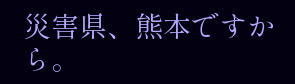災害県、熊本ですから。